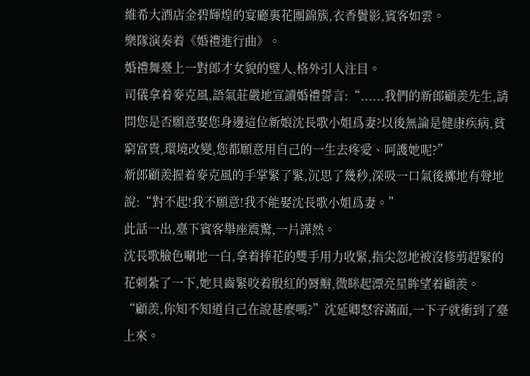維希大酒店金碧輝煌的宴廳裏花團錦簇,衣香鬢影,賓客如雲。
樂隊演奏着《婚禮進行曲》。
婚禮舞臺上一對郎才女貌的璧人,格外引人注目。
司儀拿着麥克風,語氣莊嚴地宣讀婚禮誓言:“......我們的新郎顧羨先生,請問您是否願意娶您身邊這位新娘沈長歌小姐爲妻?以後無論是健康疾病,貧窮富貴,環境改變,您都願意用自己的一生去疼愛、呵護她呢?”
新郎顧羨握着麥克風的手掌緊了緊,沉思了幾秒,深吸一口氣後擲地有聲地說:“對不起!我不願意!我不能娶沈長歌小姐爲妻。”
此話一出,臺下賓客舉座震驚,一片譁然。
沈長歌臉色唰地一白,拿着捧花的雙手用力收緊,指尖忽地被沒修剪趕緊的花刺紮了一下,她貝齒緊咬着殷紅的脣瓣,微眯起漂亮星眸望着顧羨。
“顧羨,你知不知道自己在說甚麼嗎?”沈延卿怒容滿面,一下子就衝到了臺上來。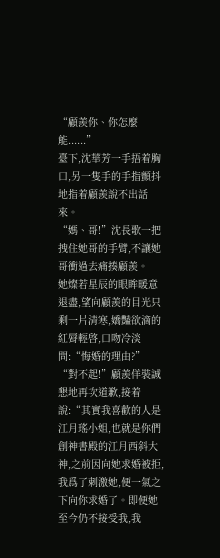“顧羨你、你怎麼能......”
臺下,沈華芳一手捂着胸口,另一隻手的手指顫抖地指着顧羨說不出話來。
“媽、哥!”沈長歌一把拽住她哥的手臂,不讓她哥衝過去痛揍顧羨。
她燦若星辰的眼眸暖意退盡,望向顧羨的目光只剩一片清寒,嬌豔欲滴的紅脣輕啓,口吻冷淡問:“悔婚的理由?”
“對不起!”顧羨佯裝誠懇地再次道歉,接着說:“其實我喜歡的人是江月瑤小姐,也就是你們創神書殿的江月西斜大神,之前因向她求婚被拒,我爲了刺激她,便一氣之下向你求婚了。即便她至今仍不接受我,我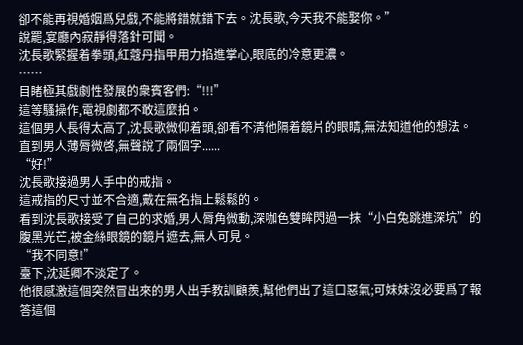卻不能再視婚姻爲兒戲,不能將錯就錯下去。沈長歌,今天我不能娶你。”
說罷,宴廳內寂靜得落針可聞。
沈長歌緊握着拳頭,紅蔻丹指甲用力掐進掌心,眼底的冷意更濃。
……
目睹極其戲劇性發展的衆賓客們:“!!!”
這等騷操作,電視劇都不敢這麼拍。
這個男人長得太高了,沈長歌微仰着頭,卻看不清他隔着鏡片的眼睛,無法知道他的想法。
直到男人薄脣微啓,無聲說了兩個字......
“好!”
沈長歌接過男人手中的戒指。
這戒指的尺寸並不合適,戴在無名指上鬆鬆的。
看到沈長歌接受了自己的求婚,男人脣角微動,深咖色雙眸閃過一抹“小白兔跳進深坑”的腹黑光芒,被金絲眼鏡的鏡片遮去,無人可見。
“我不同意!”
臺下,沈延卿不淡定了。
他很感激這個突然冒出來的男人出手教訓顧羨,幫他們出了這口惡氣;可妹妹沒必要爲了報答這個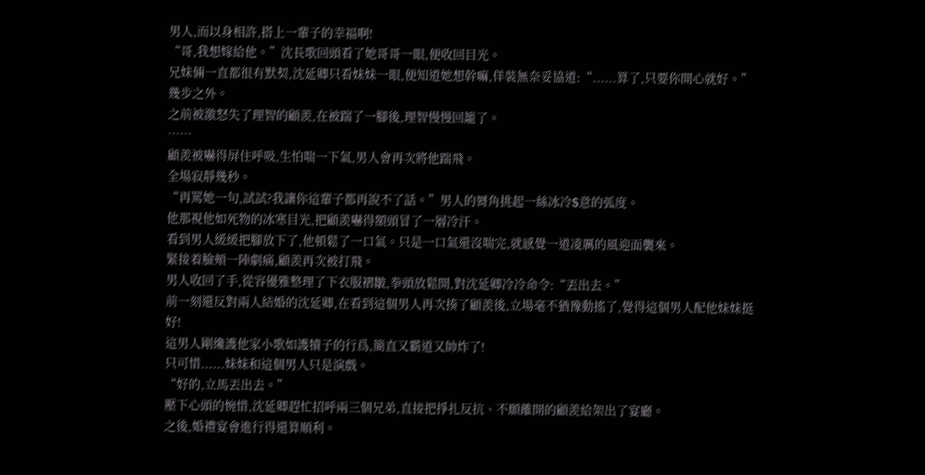男人,而以身相許,搭上一輩子的幸福啊!
“哥,我想嫁給他。”沈長歌回頭看了她哥哥一眼,便收回目光。
兄妹倆一直都很有默契,沈延卿只看妹妹一眼,便知道她想幹嘛,佯裝無奈妥協道:“......算了,只要你開心就好。”
幾步之外。
之前被激怒失了理智的顧羨,在被踹了一腳後,理智慢慢回籠了。
……
顧羨被嚇得屏住呼吸,生怕喘一下氣,男人會再次將他踹飛。
全場寂靜幾秒。
“再罵她一句,試試?我讓你這輩子都再說不了話。”男人的脣角挑起一絲冰冷S意的弧度。
他那視他如死物的冰寒目光,把顧羨嚇得額頭冒了一層冷汗。
看到男人緩緩把腳放下了,他頓鬆了一口氣。只是一口氣還沒喘完,就感覺一道凌厲的風迎面襲來。
緊接着臉頰一陣劇痛,顧羨再次被打飛。
男人收回了手,從容優雅整理了下衣服褶皺,拳頭放鬆開,對沈延卿冷冷命令:“丟出去。”
前一刻還反對兩人結婚的沈延卿,在看到這個男人再次揍了顧羨後,立場毫不猶豫動搖了,覺得這個男人配他妹妹挺好!
這男人剛纔護他家小歌如護犢子的行爲,簡直又霸道又帥炸了!
只可惜......妹妹和這個男人只是演戲。
“好的,立馬丟出去。”
壓下心頭的惋惜,沈延卿趕忙招呼兩三個兄弟,直接把掙扎反抗、不願離開的顧羨給架出了宴廳。
之後,婚禮宴會進行得還算順利。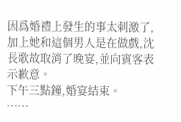因爲婚禮上發生的事太刺激了,加上她和這個男人是在做戲,沈長歌故取消了晚宴,並向賓客表示歉意。
下午三點鐘,婚宴結束。
……